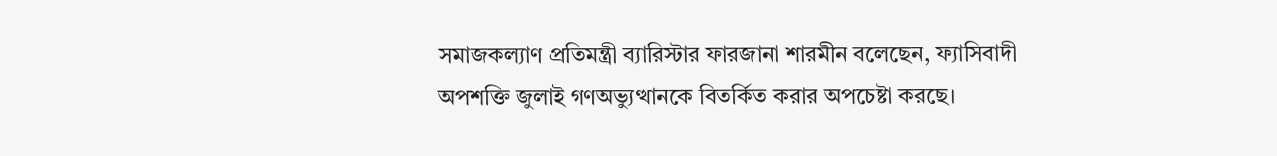সমাজকল্যাণ প্রতিমন্ত্রী ব্যারিস্টার ফারজানা শারমীন বলেছেন, ফ্যাসিবাদী অপশক্তি জুলাই গণঅভ্যুত্থানকে বিতর্কিত করার অপচেষ্টা করছে।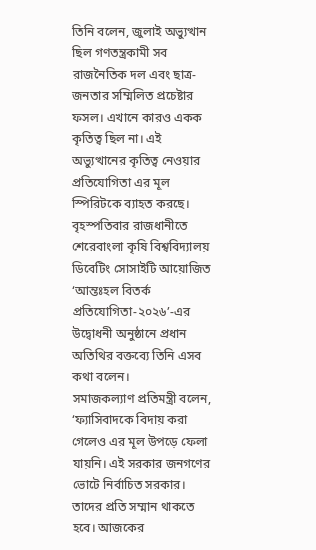তিনি বলেন, জুলাই অভ্যুত্থান ছিল গণতন্ত্রকামী সব রাজনৈতিক দল এবং ছাত্র-জনতার সম্মিলিত প্রচেষ্টার ফসল। এখানে কারও একক কৃতিত্ব ছিল না। এই অভ্যুত্থানের কৃতিত্ব নেওয়ার প্রতিযোগিতা এর মূল স্পিরিটকে ব্যাহত করছে।
বৃহস্পতিবার রাজধানীতে শেরেবাংলা কৃষি বিশ্ববিদ্যালয় ডিবেটিং সোসাইটি আয়োজিত ‘আন্তঃহল বিতর্ক প্রতিযোগিতা-২০২৬’-এর উদ্বোধনী অনুষ্ঠানে প্রধান অতিথির বক্তব্যে তিনি এসব কথা বলেন।
সমাজকল্যাণ প্রতিমন্ত্রী বলেন, ‘ফ্যাসিবাদকে বিদায় করা গেলেও এর মূল উপড়ে ফেলা যায়নি। এই সরকার জনগণের ভোটে নির্বাচিত সরকার। তাদের প্রতি সম্মান থাকতে হবে। আজকের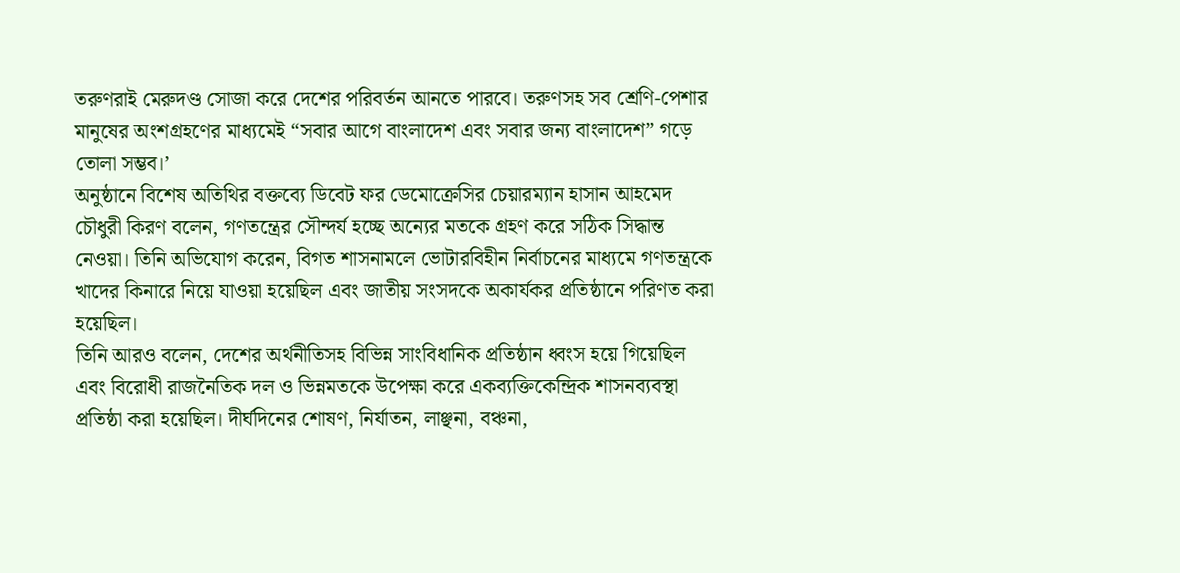তরুণরাই মেরুদণ্ড সোজা করে দেশের পরিবর্তন আনতে পারবে। তরুণসহ সব শ্রেণি-পেশার মানুষের অংশগ্রহণের মাধ্যমেই “সবার আগে বাংলাদেশ এবং সবার জন্য বাংলাদেশ” গড়ে তোলা সম্ভব।’
অনুষ্ঠানে বিশেষ অতিথির বক্তব্যে ডিবেট ফর ডেমোক্রেসির চেয়ারম্যান হাসান আহমেদ চৌধুরী কিরণ বলেন, গণতন্ত্রের সৌন্দর্য হচ্ছে অন্যের মতকে গ্রহণ করে সঠিক সিদ্ধান্ত নেওয়া। তিনি অভিযোগ করেন, বিগত শাসনামলে ভোটারবিহীন নির্বাচনের মাধ্যমে গণতন্ত্রকে খাদের কিনারে নিয়ে যাওয়া হয়েছিল এবং জাতীয় সংসদকে অকার্যকর প্রতিষ্ঠানে পরিণত করা হয়েছিল।
তিনি আরও বলেন, দেশের অর্থনীতিসহ বিভিন্ন সাংবিধানিক প্রতিষ্ঠান ধ্বংস হয়ে গিয়েছিল এবং বিরোধী রাজনৈতিক দল ও ভিন্নমতকে উপেক্ষা করে একব্যক্তিকেন্দ্রিক শাসনব্যবস্থা প্রতিষ্ঠা করা হয়েছিল। দীর্ঘদিনের শোষণ, নির্যাতন, লাঞ্ছনা, বঞ্চনা,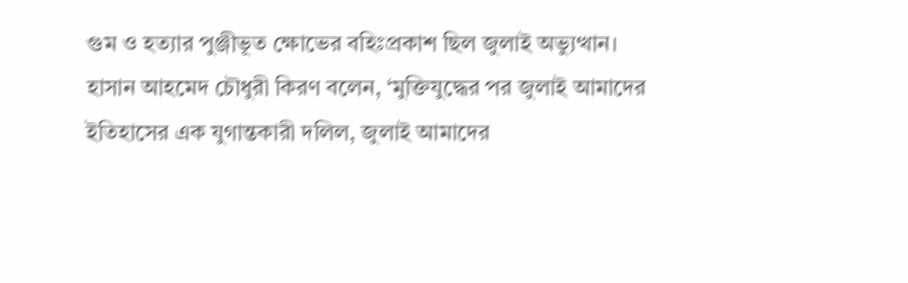গুম ও হত্যার পুঞ্জীভূত ক্ষোভের বহিঃপ্রকাশ ছিল জুলাই অভ্যুত্থান।
হাসান আহমেদ চৌধুরী কিরণ বলেন, ‘মুক্তিযুদ্ধের পর জুলাই আমাদের ইতিহাসের এক যুগান্তকারী দলিল, জুলাই আমাদের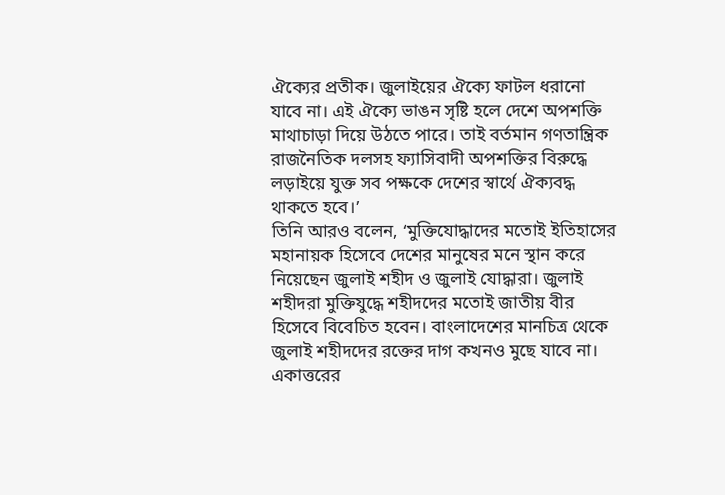ঐক্যের প্রতীক। জুলাইয়ের ঐক্যে ফাটল ধরানো যাবে না। এই ঐক্যে ভাঙন সৃষ্টি হলে দেশে অপশক্তি মাথাচাড়া দিয়ে উঠতে পারে। তাই বর্তমান গণতান্ত্রিক রাজনৈতিক দলসহ ফ্যাসিবাদী অপশক্তির বিরুদ্ধে লড়াইয়ে যুক্ত সব পক্ষকে দেশের স্বার্থে ঐক্যবদ্ধ থাকতে হবে।’
তিনি আরও বলেন, ‘মুক্তিযোদ্ধাদের মতোই ইতিহাসের মহানায়ক হিসেবে দেশের মানুষের মনে স্থান করে নিয়েছেন জুলাই শহীদ ও জুলাই যোদ্ধারা। জুলাই শহীদরা মুক্তিযুদ্ধে শহীদদের মতোই জাতীয় বীর হিসেবে বিবেচিত হবেন। বাংলাদেশের মানচিত্র থেকে জুলাই শহীদদের রক্তের দাগ কখনও মুছে যাবে না। একাত্তরের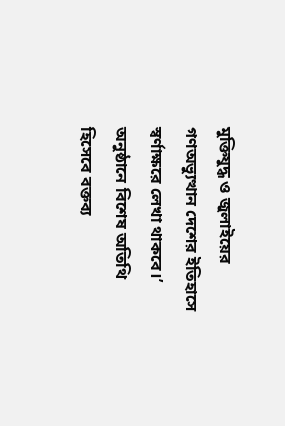মুক্তিযুদ্ধ ও জুলাইয়ের গণঅভ্যুত্থান দেশের ইতিহাসে স্বর্ণাক্ষরে লেখা থাকবে।’
অনুষ্ঠানে বিশেষ অতিথি হিসেবে বক্তব্য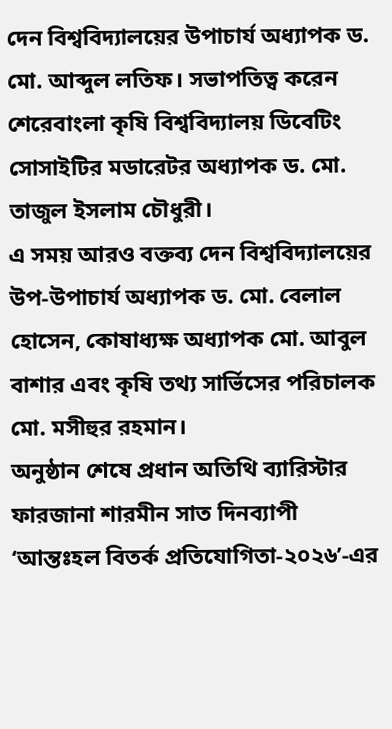দেন বিশ্ববিদ্যালয়ের উপাচার্য অধ্যাপক ড. মো. আব্দুল লতিফ। সভাপতিত্ব করেন শেরেবাংলা কৃষি বিশ্ববিদ্যালয় ডিবেটিং সোসাইটির মডারেটর অধ্যাপক ড. মো. তাজুল ইসলাম চৌধুরী।
এ সময় আরও বক্তব্য দেন বিশ্ববিদ্যালয়ের উপ-উপাচার্য অধ্যাপক ড. মো. বেলাল হোসেন, কোষাধ্যক্ষ অধ্যাপক মো. আবুল বাশার এবং কৃষি তথ্য সার্ভিসের পরিচালক মো. মসীহুর রহমান।
অনুষ্ঠান শেষে প্রধান অতিথি ব্যারিস্টার ফারজানা শারমীন সাত দিনব্যাপী ‘আন্তঃহল বিতর্ক প্রতিযোগিতা-২০২৬’-এর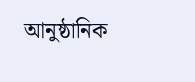আনুষ্ঠানিক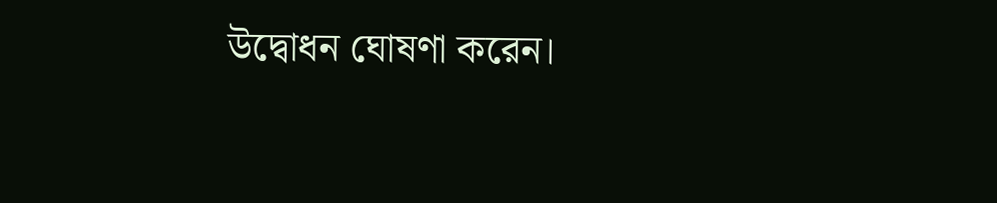উদ্বোধন ঘোষণা করেন।